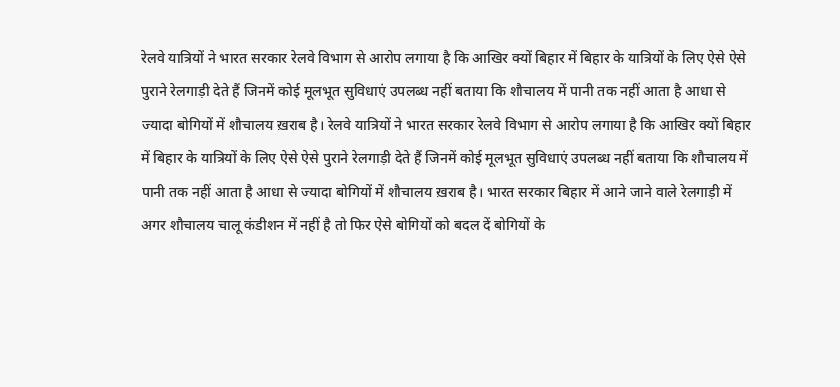रेलवे यात्रियों ने भारत सरकार रेलवे विभाग से आरोप लगाया है कि आखिर क्यों बिहार में बिहार के यात्रियों के लिए ऐसे ऐसे पुराने रेलगाड़ी देते हैं जिनमें कोई मूलभूत सुविधाएं उपलब्ध नहीं बताया कि शौचालय में पानी तक नहीं आता है आधा से ज्यादा बोगियों में शौचालय ख़राब है। रेलवे यात्रियों ने भारत सरकार रेलवे विभाग से आरोप लगाया है कि आखिर क्यों बिहार में बिहार के यात्रियों के लिए ऐसे ऐसे पुराने रेलगाड़ी देते हैं जिनमें कोई मूलभूत सुविधाएं उपलब्ध नहीं बताया कि शौचालय में पानी तक नहीं आता है आधा से ज्यादा बोगियों में शौचालय ख़राब है। भारत सरकार बिहार में आने जाने वाले रेलगाड़ी में अगर शौचालय चालू कंडीशन में नहीं है तो फिर ऐसे बोगियों को बदल दें बोगियों के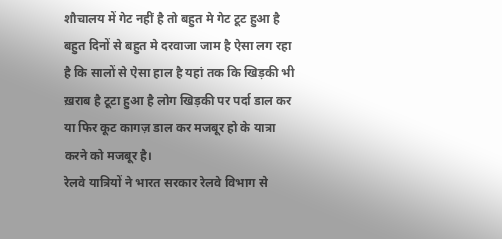शौचालय में गेट नहीं है तो बहुत मे गेट टूट हुआ है बहुत दिनों से बहुत मे दरवाजा जाम है ऐसा लग रहा है कि सालों से ऐसा हाल है यहां तक कि खिड़की भी ख़राब है टूटा हुआ है लोग खिड़की पर पर्दा डाल कर या फिर कूट कागज़ डाल कर मजबूर हो के यात्रा करने को मजबूर है।
रेलवे यात्रियों ने भारत सरकार रेलवे विभाग से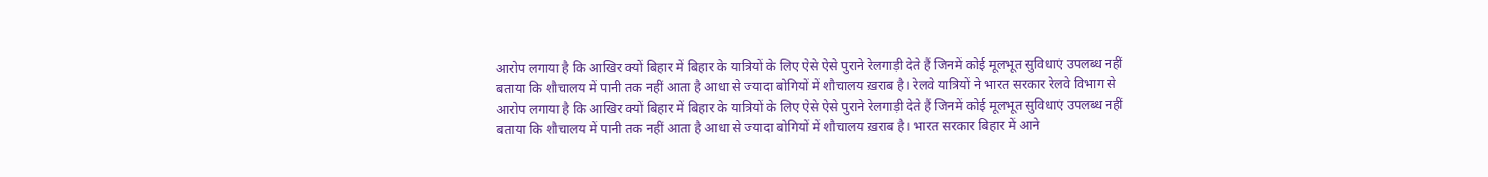आरोप लगाया है कि आखिर क्यों बिहार में बिहार के यात्रियों के लिए ऐसे ऐसे पुराने रेलगाड़ी देते हैं जिनमें कोई मूलभूत सुविधाएं उपलब्ध नहीं बताया कि शौचालय में पानी तक नहीं आता है आधा से ज्यादा बोगियों में शौचालय ख़राब है। रेलवे यात्रियों ने भारत सरकार रेलवे विभाग से आरोप लगाया है कि आखिर क्यों बिहार में बिहार के यात्रियों के लिए ऐसे ऐसे पुराने रेलगाड़ी देते हैं जिनमें कोई मूलभूत सुविधाएं उपलब्ध नहीं बताया कि शौचालय में पानी तक नहीं आता है आधा से ज्यादा बोगियों में शौचालय ख़राब है। भारत सरकार बिहार में आने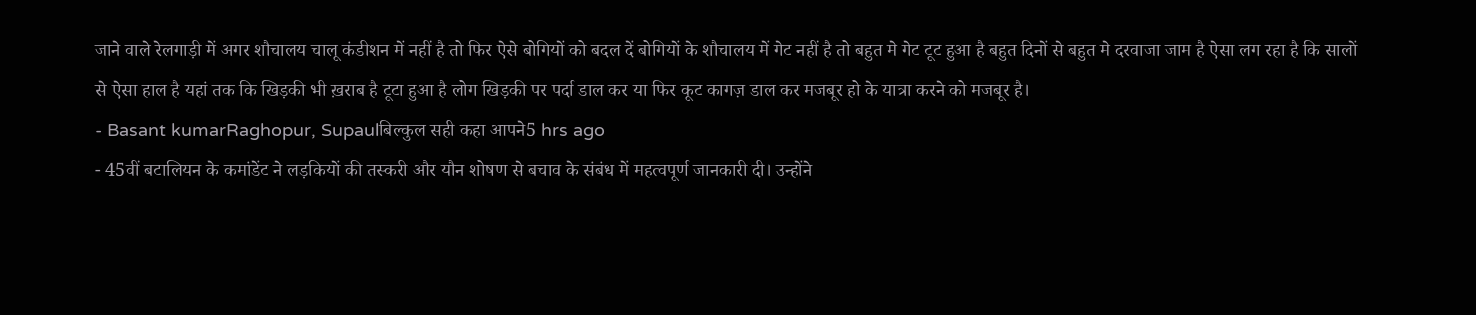जाने वाले रेलगाड़ी में अगर शौचालय चालू कंडीशन में नहीं है तो फिर ऐसे बोगियों को बदल दें बोगियों के शौचालय में गेट नहीं है तो बहुत मे गेट टूट हुआ है बहुत दिनों से बहुत मे दरवाजा जाम है ऐसा लग रहा है कि सालों से ऐसा हाल है यहां तक कि खिड़की भी ख़राब है टूटा हुआ है लोग खिड़की पर पर्दा डाल कर या फिर कूट कागज़ डाल कर मजबूर हो के यात्रा करने को मजबूर है।
- Basant kumarRaghopur, Supaulबिल्कुल सही कहा आपने5 hrs ago
- 45वीं बटालियन के कमांडेंट ने लड़कियों की तस्करी और यौन शोषण से बचाव के संबंध में महत्वपूर्ण जानकारी दी। उन्होंने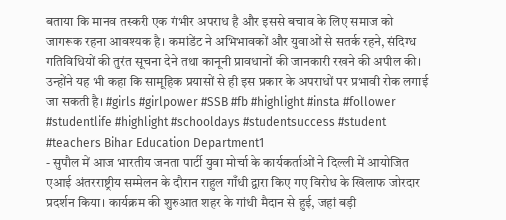बताया कि मानव तस्करी एक गंभीर अपराध है और इससे बचाव के लिए समाज को जागरूक रहना आवश्यक है। कमांडेंट ने अभिभावकों और युवाओं से सतर्क रहने, संदिग्ध गतिविधियों की तुरंत सूचना देने तथा कानूनी प्रावधानों की जानकारी रखने की अपील की। उन्होंने यह भी कहा कि सामूहिक प्रयासों से ही इस प्रकार के अपराधों पर प्रभावी रोक लगाई जा सकती है। #girls #girlpower #SSB #fb #highlight #insta #follower #studentlife #highlight #schooldays #studentsuccess #student #teachers Bihar Education Department1
- सुपौल में आज भारतीय जनता पार्टी युवा मोर्चा के कार्यकर्ताओं ने दिल्ली में आयोजित एआई अंतरराष्ट्रीय सम्मेलन के दौरान राहुल गाँधी द्वारा किए गए विरोध के खिलाफ जोरदार प्रदर्शन किया। कार्यक्रम की शुरुआत शहर के गांधी मैदान से हुई, जहां बड़ी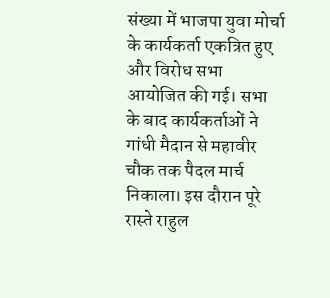संख्या में भाजपा युवा मोर्चा के कार्यकर्ता एकत्रित हुए और विरोध सभा आयोजित की गई। सभा के बाद कार्यकर्ताओं ने गांधी मैदान से महावीर चौक तक पैदल मार्च निकाला। इस दौरान पूरे रास्ते राहुल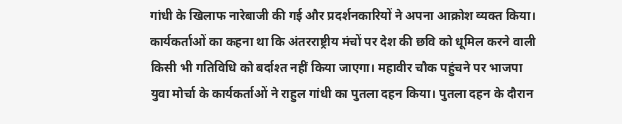गांधी के खिलाफ नारेबाजी की गई और प्रदर्शनकारियों ने अपना आक्रोश व्यक्त किया। कार्यकर्ताओं का कहना था कि अंतरराष्ट्रीय मंचों पर देश की छवि को धूमिल करने वाली किसी भी गतिविधि को बर्दाश्त नहीं किया जाएगा। महावीर चौक पहुंचने पर भाजपा युवा मोर्चा के कार्यकर्ताओं ने राहुल गांधी का पुतला दहन किया। पुतला दहन के दौरान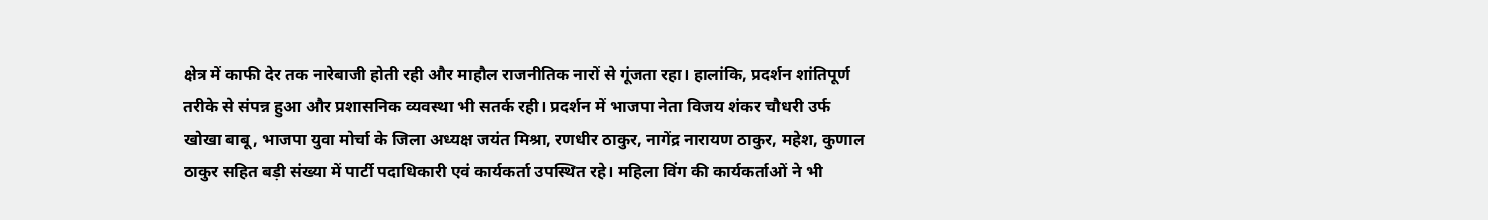क्षेत्र में काफी देर तक नारेबाजी होती रही और माहौल राजनीतिक नारों से गूंजता रहा। हालांकि, प्रदर्शन शांतिपूर्ण तरीके से संपन्न हुआ और प्रशासनिक व्यवस्था भी सतर्क रही। प्रदर्शन में भाजपा नेता विजय शंकर चौधरी उर्फ खोखा बाबू, भाजपा युवा मोर्चा के जिला अध्यक्ष जयंत मिश्रा, रणधीर ठाकुर, नागेंद्र नारायण ठाकुर, महेश, कुणाल ठाकुर सहित बड़ी संख्या में पार्टी पदाधिकारी एवं कार्यकर्ता उपस्थित रहे। महिला विंग की कार्यकर्ताओं ने भी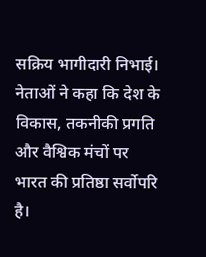सक्रिय भागीदारी निभाई। नेताओं ने कहा कि देश के विकास, तकनीकी प्रगति और वैश्विक मंचों पर भारत की प्रतिष्ठा सर्वोपरि है।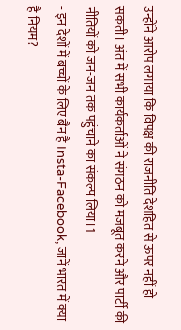उन्होंने आरोप लगाया कि विपक्ष की राजनीति देशहित से ऊपर नहीं हो सकती। अंत में सभी कार्यकर्ताओं ने संगठन को मजबूत करने और पार्टी की नीतियों को जन-जन तक पहुंचाने का संकल्प लिया।1
- इन देशों में बच्चों के लिए बैन है Insta-Facebook, जानें भारत में क्या है नियम?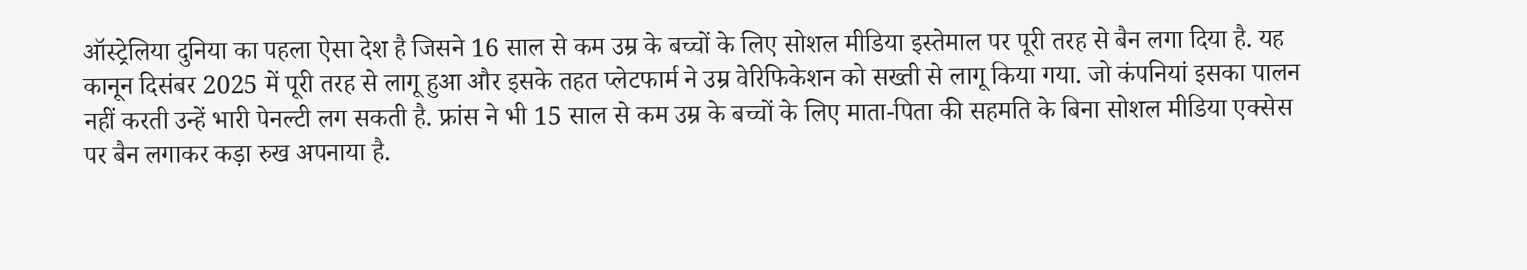ऑस्ट्रेलिया दुनिया का पहला ऐसा देश है जिसने 16 साल से कम उम्र के बच्चों के लिए सोशल मीडिया इस्तेमाल पर पूरी तरह से बैन लगा दिया है. यह कानून दिसंबर 2025 में पूरी तरह से लागू हुआ और इसके तहत प्लेटफार्म ने उम्र वेरिफिकेशन को सख्ती से लागू किया गया. जो कंपनियां इसका पालन नहीं करती उन्हें भारी पेनल्टी लग सकती है. फ्रांस ने भी 15 साल से कम उम्र के बच्चों के लिए माता-पिता की सहमति के बिना सोशल मीडिया एक्सेस पर बैन लगाकर कड़ा रुख अपनाया है.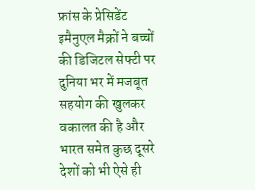फ्रांस के प्रेसिडेंट इमैनुएल मैक्रों ने बच्चों की डिजिटल सेफ्टी पर दुनिया भर में मजबूत सहयोग की खुलकर वकालत की है और भारत समेत कुछ दूसरे देशों को भी ऐसे ही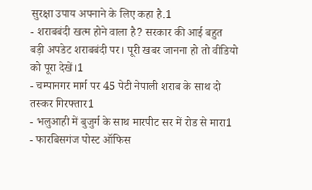सुरक्षा उपाय अपनाने के लिए कहा है.1
- शराबबंदी खत्म होने वाला है? सरकार की आई बहुत बड़ी अपडेट शराबबंदी पर। पूरी खबर जानना हो तो वीडियो को पूरा देखें।1
- चम्पानगर मार्ग पर 45 पेटी नेपाली शराब के साथ दो तस्कर गिरफ्तार1
- भलुआही में बुजुर्ग के साथ मारपीट सर में रोड से मारा1
- फारबिसगंज पोस्ट ऑफिस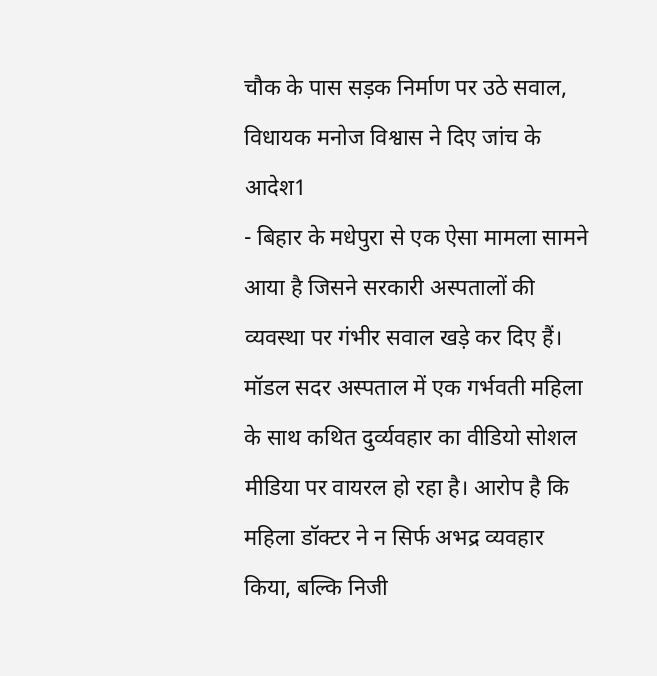चौक के पास सड़क निर्माण पर उठे सवाल, विधायक मनोज विश्वास ने दिए जांच के आदेश1
- बिहार के मधेपुरा से एक ऐसा मामला सामने आया है जिसने सरकारी अस्पतालों की व्यवस्था पर गंभीर सवाल खड़े कर दिए हैं। मॉडल सदर अस्पताल में एक गर्भवती महिला के साथ कथित दुर्व्यवहार का वीडियो सोशल मीडिया पर वायरल हो रहा है। आरोप है कि महिला डॉक्टर ने न सिर्फ अभद्र व्यवहार किया, बल्कि निजी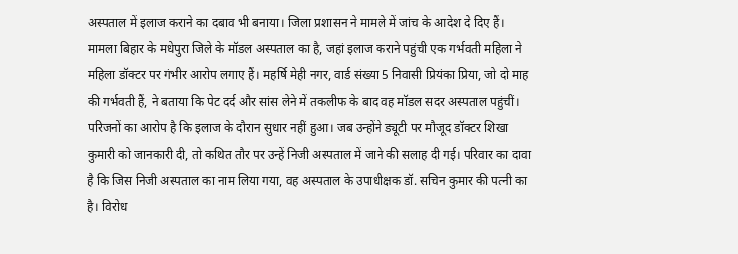अस्पताल में इलाज कराने का दबाव भी बनाया। जिला प्रशासन ने मामले में जांच के आदेश दे दिए हैं। मामला बिहार के मधेपुरा जिले के मॉडल अस्पताल का है, जहां इलाज कराने पहुंची एक गर्भवती महिला ने महिला डॉक्टर पर गंभीर आरोप लगाए हैं। महर्षि मेही नगर, वार्ड संख्या 5 निवासी प्रियंका प्रिया, जो दो माह की गर्भवती हैं, ने बताया कि पेट दर्द और सांस लेने में तकलीफ के बाद वह मॉडल सदर अस्पताल पहुंचीं। परिजनों का आरोप है कि इलाज के दौरान सुधार नहीं हुआ। जब उन्होंने ड्यूटी पर मौजूद डॉक्टर शिखा कुमारी को जानकारी दी, तो कथित तौर पर उन्हें निजी अस्पताल में जाने की सलाह दी गई। परिवार का दावा है कि जिस निजी अस्पताल का नाम लिया गया, वह अस्पताल के उपाधीक्षक डॉ. सचिन कुमार की पत्नी का है। विरोध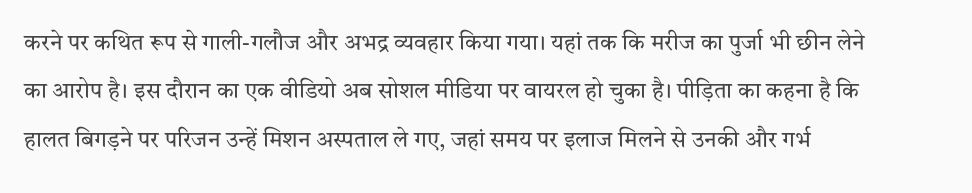करने पर कथित रूप से गाली-गलौज और अभद्र व्यवहार किया गया। यहां तक कि मरीज का पुर्जा भी छीन लेने का आरोप है। इस दौरान का एक वीडियो अब सोशल मीडिया पर वायरल हो चुका है। पीड़िता का कहना है कि हालत बिगड़ने पर परिजन उन्हें मिशन अस्पताल ले गए, जहां समय पर इलाज मिलने से उनकी और गर्भ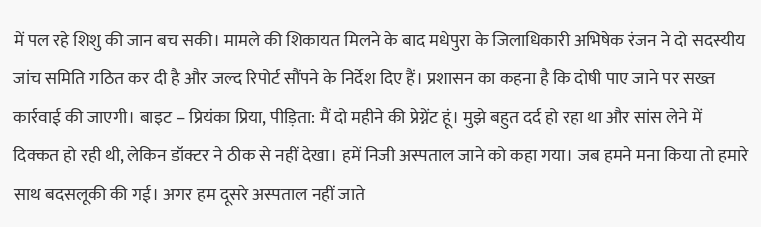में पल रहे शिशु की जान बच सकी। मामले की शिकायत मिलने के बाद मधेपुरा के जिलाधिकारी अभिषेक रंजन ने दो सदस्यीय जांच समिति गठित कर दी है और जल्द रिपोर्ट सौंपने के निर्देश दिए हैं। प्रशासन का कहना है कि दोषी पाए जाने पर सख्त कार्रवाई की जाएगी। बाइट – प्रियंका प्रिया, पीड़िता: मैं दो महीने की प्रेग्नेंट हूं। मुझे बहुत दर्द हो रहा था और सांस लेने में दिक्कत हो रही थी, लेकिन डॉक्टर ने ठीक से नहीं देखा। हमें निजी अस्पताल जाने को कहा गया। जब हमने मना किया तो हमारे साथ बदसलूकी की गई। अगर हम दूसरे अस्पताल नहीं जाते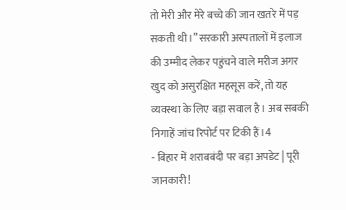तो मेरी और मेरे बच्चे की जान खतरे में पड़ सकती थी।” सरकारी अस्पतालों में इलाज की उम्मीद लेकर पहुंचने वाले मरीज अगर खुद को असुरक्षित महसूस करें, तो यह व्यवस्था के लिए बड़ा सवाल है। अब सबकी निगाहें जांच रिपोर्ट पर टिकी हैं।4
- बिहार में शराबबंदी पर बड़ा अपडेट | पूरी जानकारी!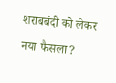शराबबंदी को लेकर नया फैसला?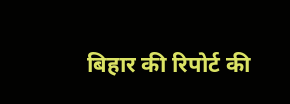बिहार की रिपोर्ट की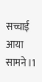सच्चाई आया सामने।1